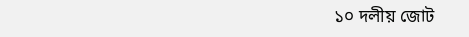১০ দলীয় জোট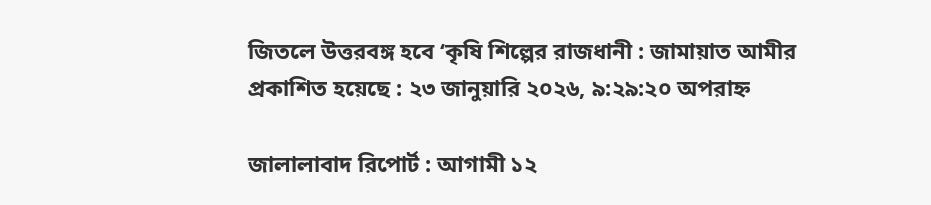জিতলে উত্তরবঙ্গ হবে ‘কৃষি শিল্পের রাজধানী : জামায়াত আমীর
প্রকাশিত হয়েছে : ২৩ জানুয়ারি ২০২৬, ৯:২৯:২০ অপরাহ্ন

জালালাবাদ রিপোর্ট : আগামী ১২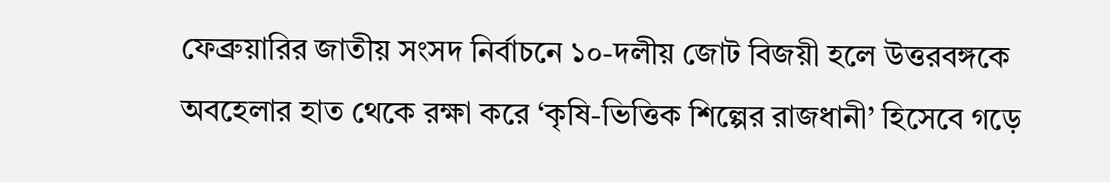ফেব্রুয়ারির জাতীয় সংসদ নির্বাচনে ১০-দলীয় জোট বিজয়ী হলে উত্তরবঙ্গকে অবহেলার হাত থেকে রক্ষা করে ‘কৃষি-ভিত্তিক শিল্পের রাজধানী’ হিসেবে গড়ে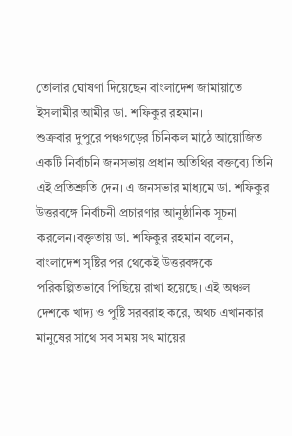তোলার ঘোষণা দিয়েছেন বাংলাদেশ জামায়াতে ইসলামীর আমীর ডা. শফিকুর রহমান।
শুক্রবার দুপুরে পঞ্চগড়ের চিনিকল মাঠে আয়োজিত একটি নির্বাচনি জনসভায় প্রধান অতিথির বক্তব্যে তিনি এই প্রতিশ্রুতি দেন। এ জনসভার মাধ্যমে ডা. শফিকুর উত্তরবঙ্গে নির্বাচনী প্রচারণার আনুষ্ঠানিক সূচনা করলেন।বক্তৃতায় ডা. শফিকুর রহমান বলেন, বাংলাদেশ সৃষ্টির পর থেকেই উত্তরবঙ্গকে পরিকল্পিতভাবে পিছিয়ে রাখা হয়েছে। এই অঞ্চল দেশকে খাদ্য ও পুষ্টি সরবরাহ করে, অথচ এখানকার মানুষের সাথে সব সময় সৎ মায়ের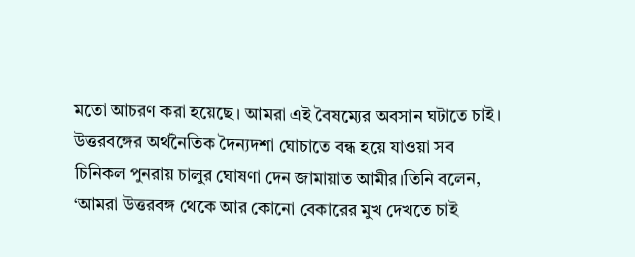মতো আচরণ করা হয়েছে। আমরা এই বৈষম্যের অবসান ঘটাতে চাই।
উত্তরবঙ্গের অর্থনৈতিক দৈন্যদশা ঘোচাতে বন্ধ হয়ে যাওয়া সব চিনিকল পুনরায় চালুর ঘোষণা দেন জামায়াত আমীর।তিনি বলেন, ‘আমরা উত্তরবঙ্গ থেকে আর কোনো বেকারের মুখ দেখতে চাই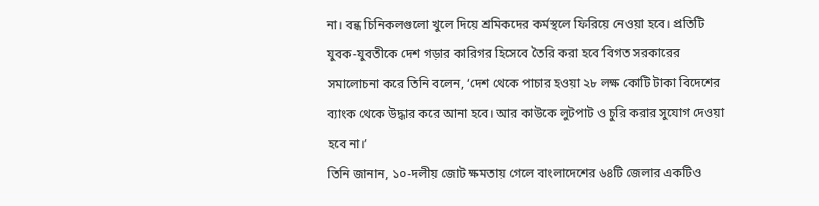না। বন্ধ চিনিকলগুলো খুলে দিয়ে শ্রমিকদের কর্মস্থলে ফিরিয়ে নেওয়া হবে। প্রতিটি যুবক-যুবতীকে দেশ গড়ার কারিগর হিসেবে তৈরি করা হবে’বিগত সরকারের সমালোচনা করে তিনি বলেন, ‘দেশ থেকে পাচার হওয়া ২৮ লক্ষ কোটি টাকা বিদেশের ব্যাংক থেকে উদ্ধার করে আনা হবে। আর কাউকে লুটপাট ও চুরি করার সুযোগ দেওয়া হবে না।’
তিনি জানান, ১০-দলীয় জোট ক্ষমতায় গেলে বাংলাদেশের ৬৪টি জেলার একটিও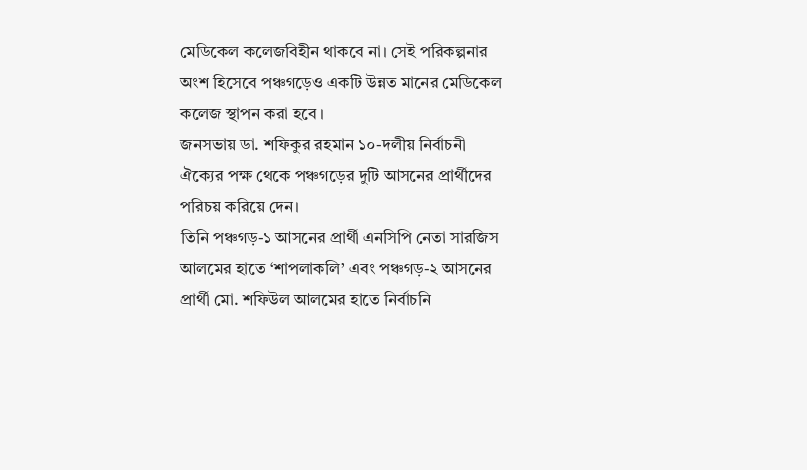মেডিকেল কলেজবিহীন থাকবে না। সেই পরিকল্পনার অংশ হিসেবে পঞ্চগড়েও একটি উন্নত মানের মেডিকেল কলেজ স্থাপন করা হবে ।
জনসভায় ডা. শফিকুর রহমান ১০-দলীয় নির্বাচনী ঐক্যের পক্ষ থেকে পঞ্চগড়ের দুটি আসনের প্রার্থীদের পরিচয় করিয়ে দেন।
তিনি পঞ্চগড়-১ আসনের প্রার্থী এনসিপি নেতা সারজিস আলমের হাতে ‘শাপলাকলি’ এবং পঞ্চগড়-২ আসনের প্রার্থী মো. শফিউল আলমের হাতে নির্বাচনি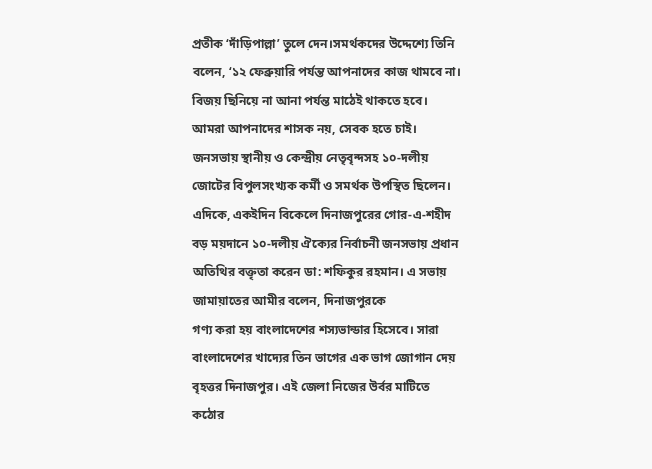প্রতীক ‘দাঁড়িপাল্লা’ তুলে দেন।সমর্থকদের উদ্দেশ্যে তিনি বলেন, ‘১২ ফেব্রুয়ারি পর্যন্ত আপনাদের কাজ থামবে না। বিজয় ছিনিয়ে না আনা পর্যন্ত মাঠেই থাকতে হবে। আমরা আপনাদের শাসক নয়, সেবক হতে চাই। জনসভায় স্থানীয় ও কেন্দ্রীয় নেতৃবৃন্দসহ ১০-দলীয় জোটের বিপুলসংখ্যক কর্মী ও সমর্থক উপস্থিত ছিলেন।
এদিকে, একইদিন বিকেলে দিনাজপুরের গোর-এ-শহীদ বড় ময়দানে ১০-দলীয় ঐক্যের নির্বাচনী জনসভায় প্রধান অতিথির বক্তৃতা করেন ডা: শফিকুর রহমান। এ সভায় জামায়াতের আমীর বলেন, দিনাজপুরকে
গণ্য করা হয় বাংলাদেশের শস্যভান্ডার হিসেবে। সারা বাংলাদেশের খাদ্যের তিন ভাগের এক ভাগ জোগান দেয় বৃহত্তর দিনাজপুর। এই জেলা নিজের উর্বর মাটিতে কঠোর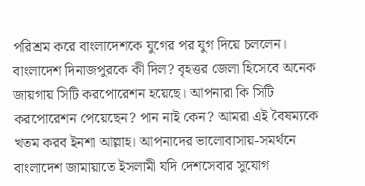পরিশ্রম করে বাংলাদেশকে যুগের পর যুগ দিয়ে চললেন। বাংলাদেশ দিনাজপুরকে কী দিল? বৃহত্তর জেলা হিসেবে অনেক জায়গায় সিটি করপোরেশন হয়েছে। আপনারা কি সিটি করপোরেশন পেয়েছেন? পান নাই কেন? আমরা এই বৈষম্যকে খতম করব ইনশা আল্লাহ। আপনাদের ভালোবাসায়-সমর্থনে বাংলাদেশ জামায়াতে ইসলামী যদি দেশসেবার সুযোগ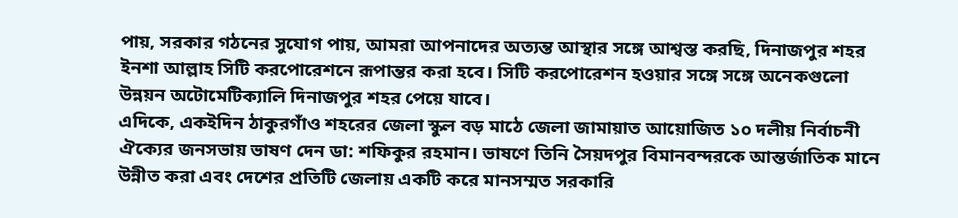পায়, সরকার গঠনের সুযোগ পায়, আমরা আপনাদের অত্যন্ত আস্থার সঙ্গে আশ্বস্ত করছি, দিনাজপুর শহর ইনশা আল্লাহ সিটি করপোরেশনে রূপান্তর করা হবে। সিটি করপোরেশন হওয়ার সঙ্গে সঙ্গে অনেকগুলো উন্নয়ন অটোমেটিক্যালি দিনাজপুর শহর পেয়ে যাবে।
এদিকে, একইদিন ঠাকুরগাঁও শহরের জেলা স্কুল বড় মাঠে জেলা জামায়াত আয়োজিত ১০ দলীয় নির্বাচনী ঐক্যের জনসভায় ভাষণ দেন ডা: শফিকুর রহমান। ভাষণে তিনি সৈয়দপুর বিমানবন্দরকে আন্তর্জাতিক মানে উন্নীত করা এবং দেশের প্রতিটি জেলায় একটি করে মানসম্মত সরকারি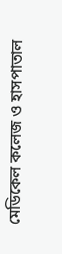মেডিকেল কলেজ ও হাসপাতাল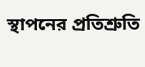স্থাপনের প্রতিশ্রুতি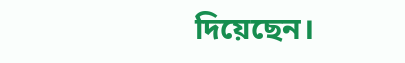দিয়েছেন।